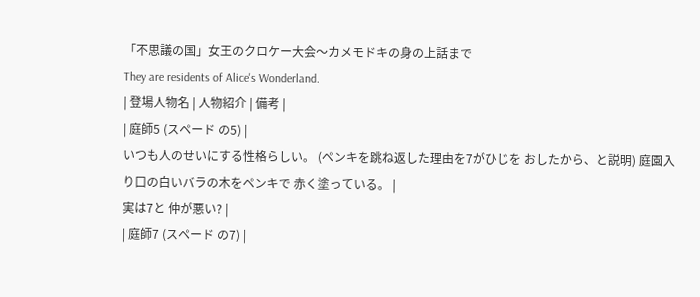「不思議の国」女王のクロケー大会〜カメモドキの身の上話まで
They are residents of Alice's Wonderland.
| 登場人物名 | 人物紹介 | 備考 |
| 庭師5 (スペード の5) |
いつも人のせいにする性格らしい。 (ペンキを跳ね返した理由を7がひじを おしたから、と説明) 庭園入り口の白いバラの木をペンキで 赤く塗っている。 |
実は7と 仲が悪い? |
| 庭師7 (スペード の7) |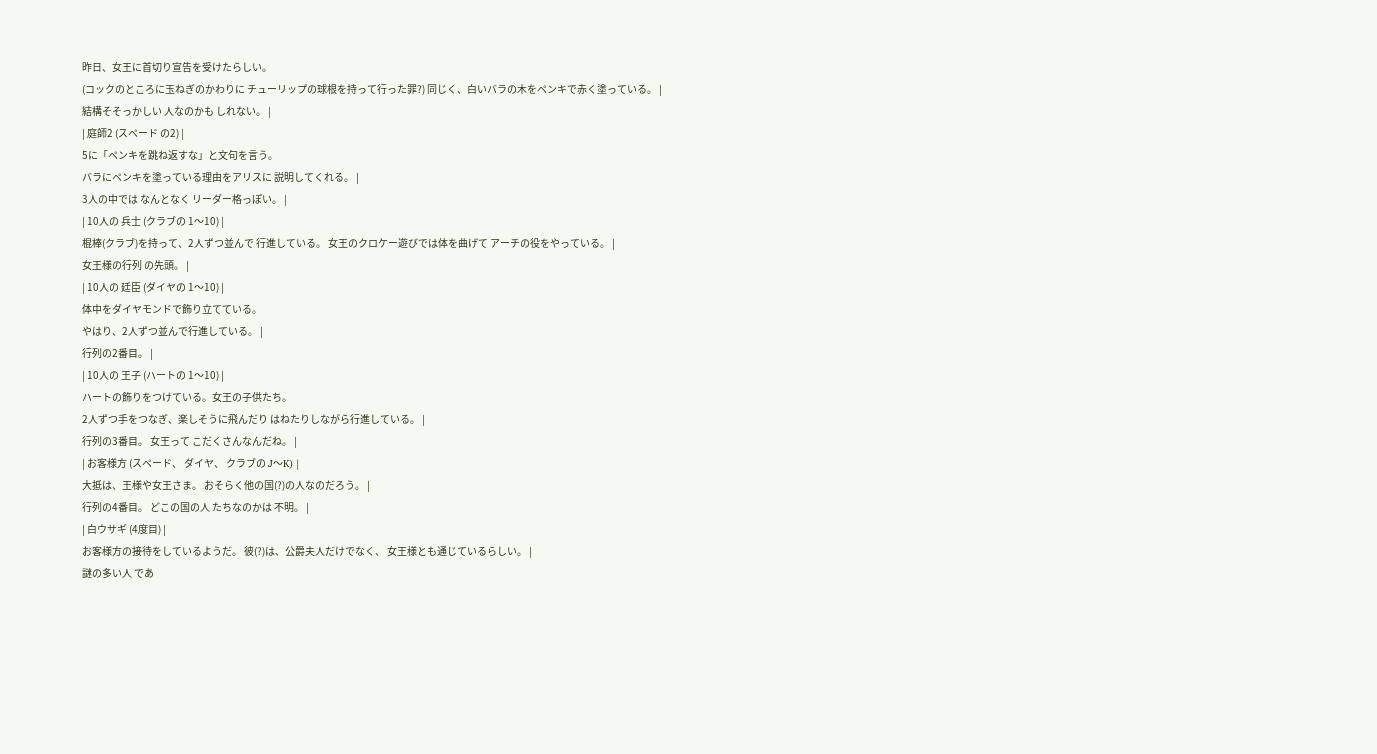昨日、女王に首切り宣告を受けたらしい。
(コックのところに玉ねぎのかわりに チューリップの球根を持って行った罪?) 同じく、白いバラの木をペンキで赤く塗っている。 |
結構そそっかしい 人なのかも しれない。 |
| 庭師2 (スペード の2) |
5に「ペンキを跳ね返すな」と文句を言う。
バラにペンキを塗っている理由をアリスに 説明してくれる。 |
3人の中では なんとなく リーダー格っぽい。 |
| 10人の 兵士 (クラブの 1〜10) |
棍棒(クラブ)を持って、2人ずつ並んで 行進している。 女王のクロケー遊びでは体を曲げて アーチの役をやっている。 |
女王様の行列 の先頭。 |
| 10人の 廷臣 (ダイヤの 1〜10) |
体中をダイヤモンドで飾り立てている。
やはり、2人ずつ並んで行進している。 |
行列の2番目。 |
| 10人の 王子 (ハートの 1〜10) |
ハートの飾りをつけている。女王の子供たち。
2人ずつ手をつなぎ、楽しそうに飛んだり はねたりしながら行進している。 |
行列の3番目。 女王って こだくさんなんだね。 |
| お客様方 (スペード、 ダイヤ、 クラブの J〜K) |
大抵は、王様や女王さま。 おそらく他の国(?)の人なのだろう。 |
行列の4番目。 どこの国の人 たちなのかは 不明。 |
| 白ウサギ (4度目) |
お客様方の接待をしているようだ。 彼(?)は、公爵夫人だけでなく、 女王様とも通じているらしい。 |
謎の多い人 であ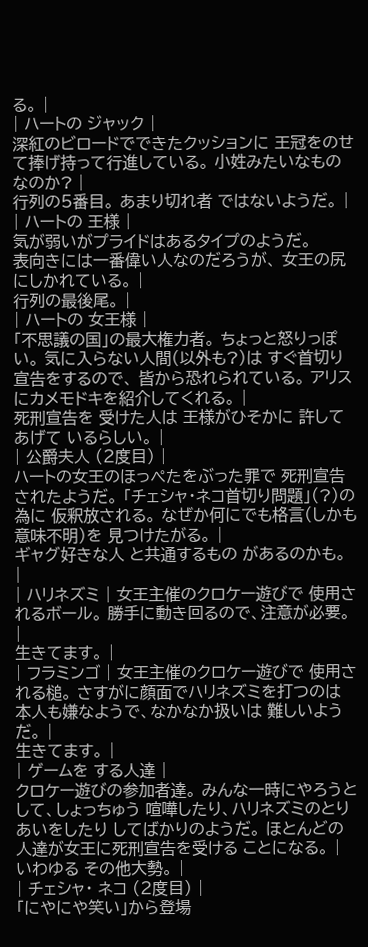る。 |
| ハートの ジャック |
深紅のビロードでできたクッションに 王冠をのせて捧げ持って行進している。 小姓みたいなものなのか? |
行列の5番目。 あまり切れ者 ではないようだ。 |
| ハートの 王様 |
気が弱いがプライドはあるタイプのようだ。
表向きには一番偉い人なのだろうが、 女王の尻にしかれている。 |
行列の最後尾。 |
| ハートの 女王様 |
「不思議の国」の最大権力者。 ちょっと怒りっぽい。 気に入らない人間(以外も?)は すぐ首切り宣告をするので、 皆から恐れられている。 アリスにカメモドキを紹介してくれる。 |
死刑宣告を 受けた人は 王様がひそかに 許してあげて いるらしい。 |
| 公爵夫人 (2度目) |
ハートの女王のほっぺたをぶった罪で 死刑宣告されたようだ。 「チェシャ・ネコ首切り問題」(?)の為に 仮釈放される。 なぜか何にでも格言(しかも意味不明)を 見つけたがる。 |
ギャグ好きな人 と共通するもの があるのかも。 |
| ハリネズミ | 女王主催のクロケー遊びで 使用されるボール。 勝手に動き回るので、注意が必要。 |
生きてます。 |
| フラミンゴ | 女王主催のクロケー遊びで 使用される槌。 さすがに顔面でハリネズミを打つのは 本人も嫌なようで、なかなか扱いは 難しいようだ。 |
生きてます。 |
| ゲームを する人達 |
クロケー遊びの参加者達。 みんな一時にやろうとして、しょっちゅう 喧嘩したり、ハリネズミのとりあいをしたり してばかりのようだ。 ほとんどの人達が女王に死刑宣告を受ける ことになる。 |
いわゆる その他大勢。 |
| チェシャ・ ネコ (2度目) |
「にやにや笑い」から登場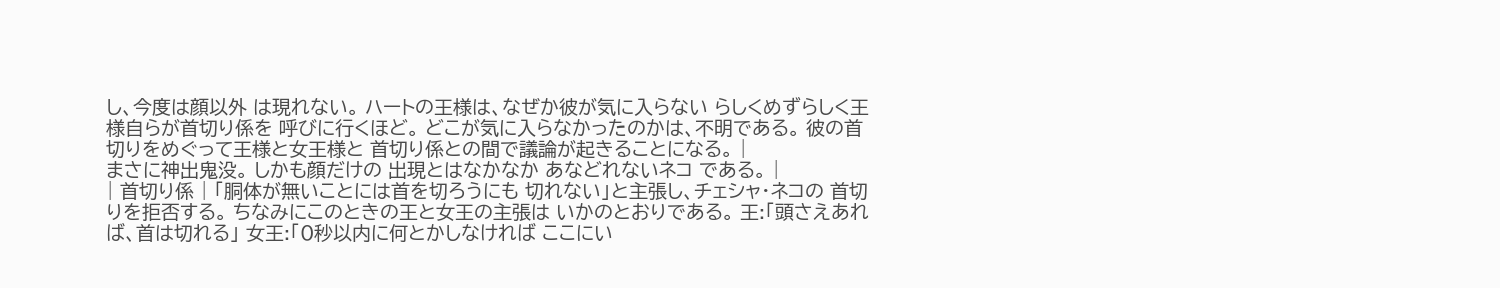し、今度は顔以外 は現れない。 ハートの王様は、なぜか彼が気に入らない らしくめずらしく王様自らが首切り係を 呼びに行くほど。 どこが気に入らなかったのかは、不明である。 彼の首切りをめぐって王様と女王様と 首切り係との間で議論が起きることになる。 |
まさに神出鬼没。 しかも顔だけの 出現とはなかなか あなどれないネコ である。 |
| 首切り係 | 「胴体が無いことには首を切ろうにも 切れない」と主張し、チェシャ・ネコの 首切りを拒否する。 ちなみにこのときの王と女王の主張は いかのとおりである。 王:「頭さえあれば、首は切れる」 女王:「0秒以内に何とかしなければ ここにい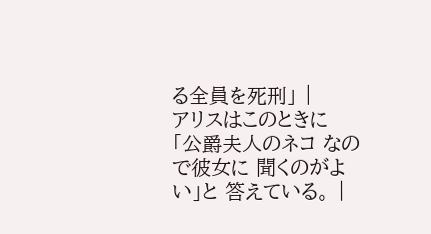る全員を死刑」 |
アリスはこのときに 「公爵夫人のネコ なので彼女に 聞くのがよい」と 答えている。 |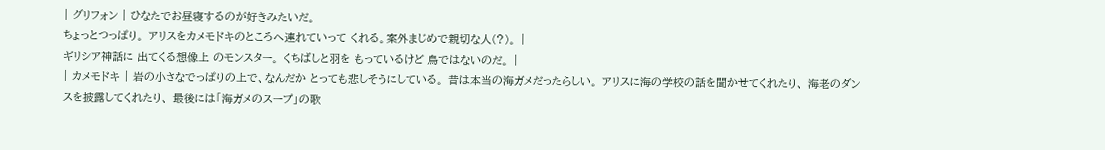| グリフォン | ひなたでお昼寝するのが好きみたいだ。
ちょっとつっぱり。 アリスをカメモドキのところへ連れていって くれる。案外まじめで親切な人(?)。 |
ギリシア神話に 出てくる想像上 のモンスター。 くちばしと羽を もっているけど 鳥ではないのだ。 |
| カメモドキ | 岩の小さなでっぱりの上で、なんだか とっても悲しそうにしている。 昔は本当の海ガメだったらしい。 アリスに海の学校の話を聞かせてくれたり、 海老のダンスを披露してくれたり、 最後には「海ガメのスープ」の歌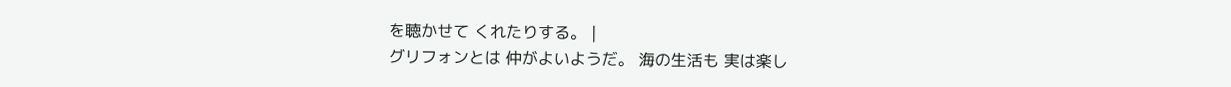を聴かせて くれたりする。 |
グリフォンとは 仲がよいようだ。 海の生活も 実は楽し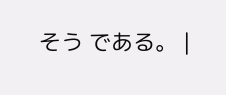そう である。 |